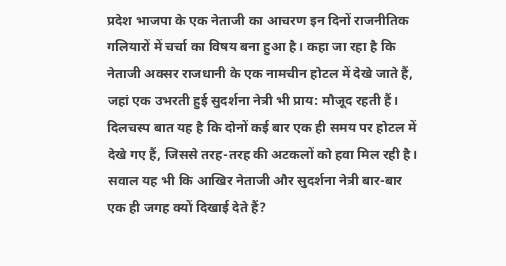प्रदेश भाजपा के एक नेताजी का आचरण इन दिनों राजनीतिक गलियारों में चर्चा का विषय बना हुआ है। कहा जा रहा है कि नेताजी अक्सर राजधानी के एक नामचीन होटल में देखे जाते हैं, जहां एक उभरती हुई सुदर्शना नेत्री भी प्राय: मौजूद रहती हैं। दिलचस्प बात यह है कि दोनों कई बार एक ही समय पर होटल में देखे गए हैं, जिससे तरह-तरह की अटकलों को हवा मिल रही है। सवाल यह भी कि आखिर नेताजी और सुदर्शना नेत्री बार-बार एक ही जगह क्यों दिखाई देते हैं?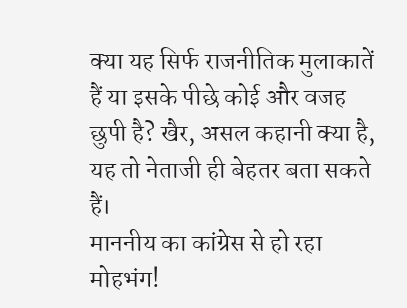क्या यह सिर्फ राजनीतिक मुलाकातें हैं या इसके पीछे कोई और वजह छुपी है? खैर, असल कहानी क्या है, यह तो नेताजी ही बेहतर बता सकते हैं।
माननीय का कांग्रेस से हो रहा मोहभंग!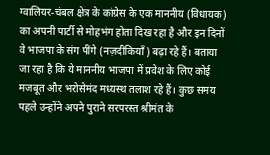ग्वालियर-चंबल क्षेत्र के कांग्रेस के एक माननीय (विधायक) का अपनी पार्टी से मोहभंग होता दिख रहा है और इन दिनों वे भाजपा के संग पींगे (नज़दीकियाँ) बढ़ा रहे हैं। बताया जा रहा है कि ये माननीय भाजपा में प्रवेश के लिए कोई मजबूत और भरोसेमंद मध्यस्थ तलाश रहे हैं। कुछ समय पहले उन्होंने अपने पुराने सरपरस्त श्रीमंत के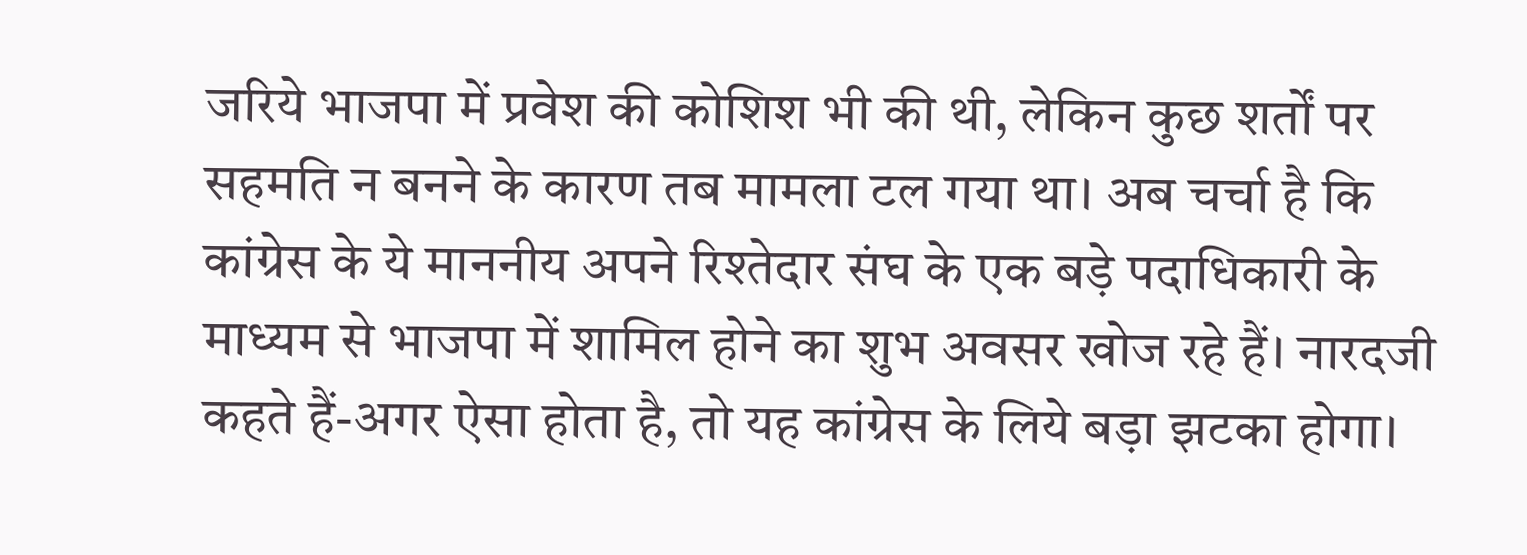जरिये भाजपा में प्रवेश की कोशिश भी की थी, लेकिन कुछ शर्तों पर सहमति न बनने के कारण तब मामला टल गया था। अब चर्चा है कि कांग्रेस के ये माननीय अपने रिश्तेदार संघ के एक बड़े पदाधिकारी के माध्यम से भाजपा में शामिल होने का शुभ अवसर खोज रहे हैं। नारदजी कहते हैं-अगर ऐसा होता है, तो यह कांग्रेस के लिये बड़ा झटका होगा।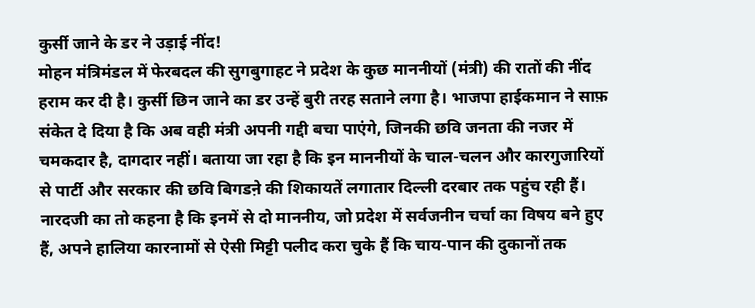कुर्सी जाने के डर ने उड़ाई नींद!
मोहन मंत्रिमंडल में फेरबदल की सुगबुगाहट ने प्रदेश के कुछ माननीयों (मंत्री) की रातों की नींद हराम कर दी है। कुर्सी छिन जाने का डर उन्हें बुरी तरह सताने लगा है। भाजपा हाईकमान ने साफ़ संकेत दे दिया है कि अब वही मंत्री अपनी गद्दी बचा पाएंगे, जिनकी छवि जनता की नजर में चमकदार है, दागदार नहीं। बताया जा रहा है कि इन माननीयों के चाल-चलन और कारगुजारियों से पार्टी और सरकार की छवि बिगडऩे की शिकायतें लगातार दिल्ली दरबार तक पहुंच रही हैं। नारदजी का तो कहना है कि इनमें से दो माननीय, जो प्रदेश में सर्वजनीन चर्चा का विषय बने हुए हैं, अपने हालिया कारनामों से ऐसी मिट्टी पलीद करा चुके हैं कि चाय-पान की दुकानों तक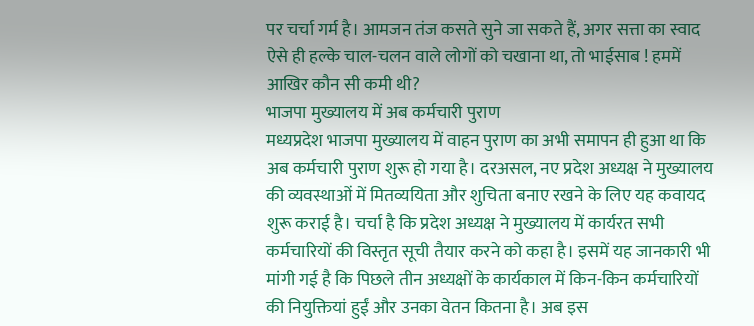पर चर्चा गर्म है। आमजन तंज कसते सुने जा सकते हैं, अगर सत्ता का स्वाद ऐसे ही हल्के चाल-चलन वाले लोगों को चखाना था, तो भाईसाब ! हममें आखिर कौन सी कमी थी?
भाजपा मुख्यालय में अब कर्मचारी पुराण
मध्यप्रदेश भाजपा मुख्यालय में वाहन पुराण का अभी समापन ही हुआ था कि अब कर्मचारी पुराण शुरू हो गया है। दरअसल, नए प्रदेश अध्यक्ष ने मुख्यालय की व्यवस्थाओं में मितव्ययिता और शुचिता बनाए रखने के लिए यह कवायद शुरू कराई है। चर्चा है कि प्रदेश अध्यक्ष ने मुख्यालय में कार्यरत सभी कर्मचारियों की विस्तृत सूची तैयार करने को कहा है। इसमें यह जानकारी भी मांगी गई है कि पिछले तीन अध्यक्षों के कार्यकाल में किन-किन कर्मचारियों की नियुक्तियां हुईं और उनका वेतन कितना है। अब इस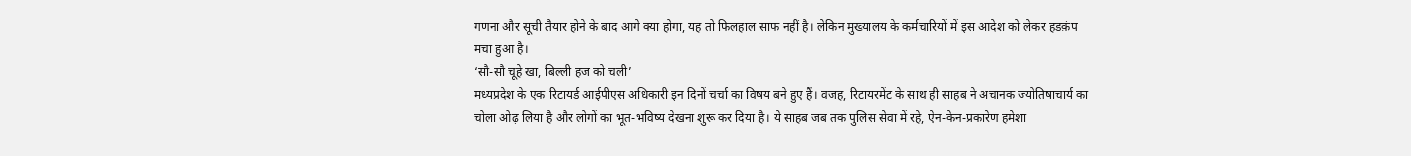गणना और सूची तैयार होने के बाद आगे क्या होगा, यह तो फिलहाल साफ नहीं है। लेकिन मुख्यालय के कर्मचारियों में इस आदेश को लेकर हडक़ंप मचा हुआ है।
‘सौ-सौ चूहे खा, बिल्ली हज को चली’
मध्यप्रदेश के एक रिटायर्ड आईपीएस अधिकारी इन दिनों चर्चा का विषय बने हुए हैं। वजह, रिटायरमेंट के साथ ही साहब ने अचानक ज्योतिषाचार्य का चोला ओढ़ लिया है और लोगों का भूत-भविष्य देखना शुरू कर दिया है। ये साहब जब तक पुलिस सेवा में रहे, ऐन-केन-प्रकारेण हमेशा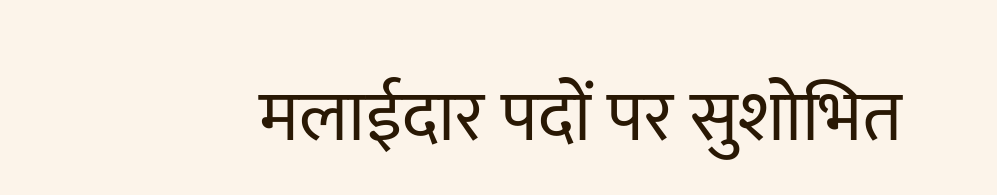मलाईदार पदों पर सुशोभित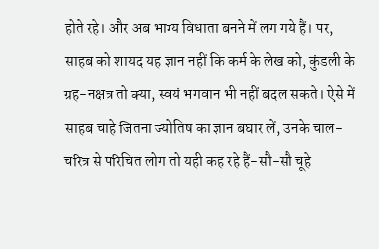होते रहे। और अब भाग्य विधाता बनने में लग गये हैं। पर, साहब को शायद यह ज्ञान नहीं कि कर्म के लेख को, कुंडली के ग्रह-नक्षत्र तो क्या, स्वयं भगवान भी नहीं बदल सकते। ऐसे में साहब चाहे जितना ज्योतिष का ज्ञान बघार लें, उनके चाल-चरित्र से परिचित लोग तो यही कह रहे हैं-सौ-सौ चूहे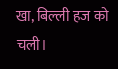खा, बिल्ली हज को चली।